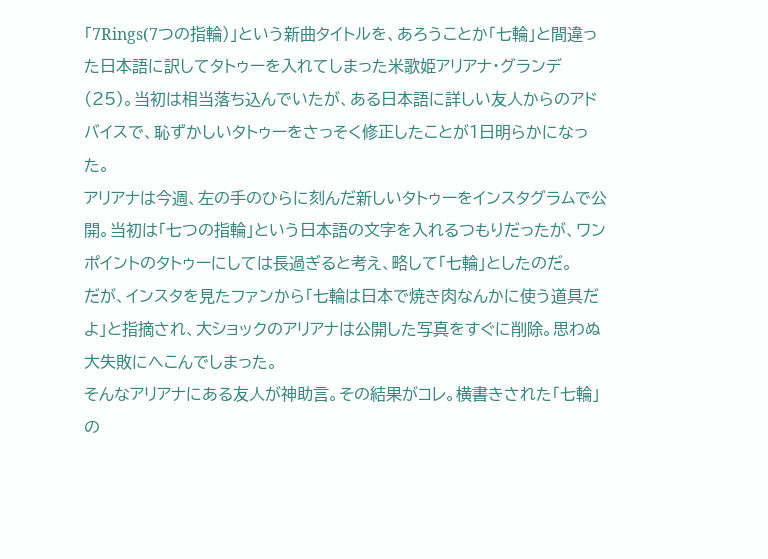「7Rings(7つの指輪)」という新曲タイトルを、あろうことか「七輪」と間違った日本語に訳してタトゥーを入れてしまった米歌姫アリアナ・グランデ(25)。当初は相当落ち込んでいたが、ある日本語に詳しい友人からのアドバイスで、恥ずかしいタトゥーをさっそく修正したことが1日明らかになった。
アリアナは今週、左の手のひらに刻んだ新しいタトゥーをインスタグラムで公開。当初は「七つの指輪」という日本語の文字を入れるつもりだったが、ワンポイントのタトゥーにしては長過ぎると考え、略して「七輪」としたのだ。
だが、インスタを見たファンから「七輪は日本で焼き肉なんかに使う道具だよ」と指摘され、大ショックのアリアナは公開した写真をすぐに削除。思わぬ大失敗にへこんでしまった。
そんなアリアナにある友人が神助言。その結果がコレ。横書きされた「七輪」の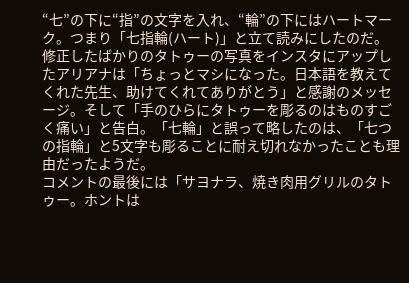“七”の下に“指”の文字を入れ、“輪”の下にはハートマーク。つまり「七指輪(ハート)」と立て読みにしたのだ。
修正したばかりのタトゥーの写真をインスタにアップしたアリアナは「ちょっとマシになった。日本語を教えてくれた先生、助けてくれてありがとう」と感謝のメッセージ。そして「手のひらにタトゥーを彫るのはものすごく痛い」と告白。「七輪」と誤って略したのは、「七つの指輪」と5文字も彫ることに耐え切れなかったことも理由だったようだ。
コメントの最後には「サヨナラ、焼き肉用グリルのタトゥー。ホントは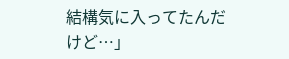結構気に入ってたんだけど…」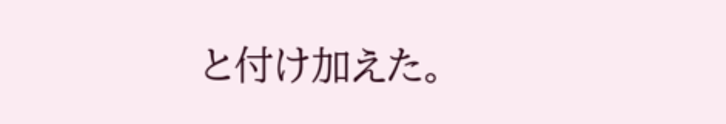と付け加えた。